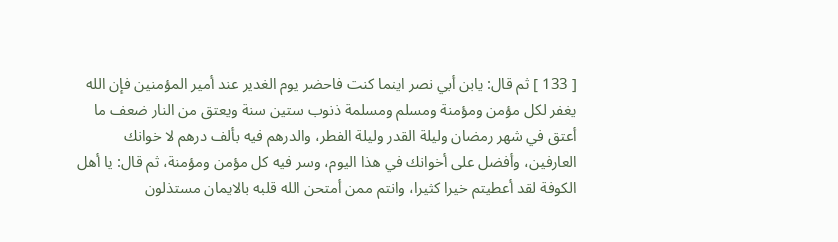[ 133 ] ثم قال: يابن أبي نصر اينما كنت فاحضر يوم الغدير عند أمير المؤمنين فإن الله يغفر لكل مؤمن ومؤمنة ومسلم ومسلمة ذنوب ستين سنة ويعتق من النار ضعف ما أعتق في شهر رمضان وليلة القدر وليلة الفطر، والدرهم فيه بألف درهم لا خوانك العارفين، وأفضل على أخوانك في هذا اليوم، وسر فيه كل مؤمن ومؤمنة، ثم قال: يا أهل الكوفة لقد أعطيتم خيرا كثيرا، وانتم ممن أمتحن الله قلبه بالايمان مستذلون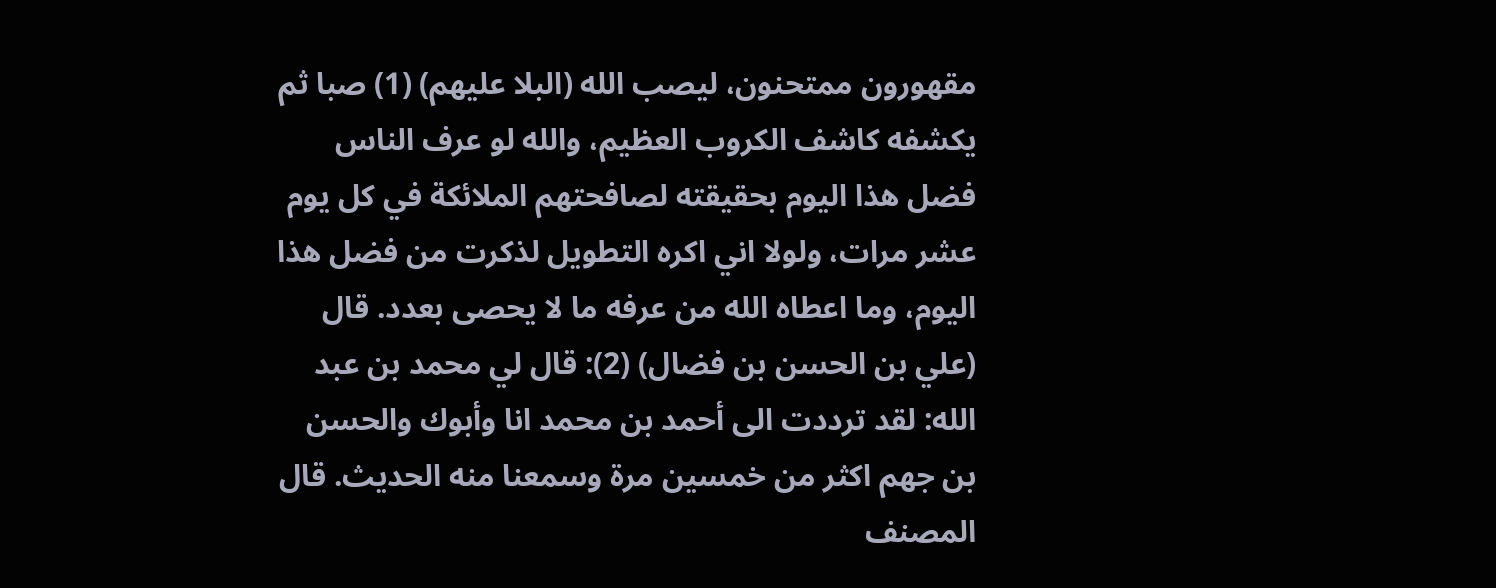مقهورون ممتحنون، ليصب الله (البلا عليهم) (1) صبا ثم يكشفه كاشف الكروب العظيم، والله لو عرف الناس فضل هذا اليوم بحقيقته لصافحتهم الملائكة في كل يوم عشر مرات، ولولا اني اكره التطويل لذكرت من فضل هذا اليوم، وما اعطاه الله من عرفه ما لا يحصى بعدد. قال (علي بن الحسن بن فضال) (2): قال لي محمد بن عبد الله: لقد ترددت الى أحمد بن محمد انا وأبوك والحسن بن جهم اكثر من خمسين مرة وسمعنا منه الحديث. قال المصنف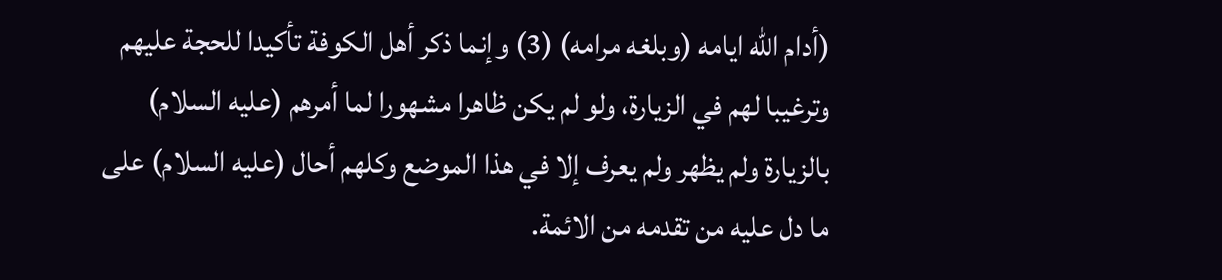(أدام الله ايامه (وبلغه مرامه) (3) وإنما ذكر أهل الكوفة تأكيدا للحجة عليهم وترغيبا لهم في الزيارة، ولو لم يكن ظاهرا مشهورا لما أمرهم (عليه السلام) بالزيارة ولم يظهر ولم يعرف إلا في هذا الموضع وكلهم أحال (عليه السلام) على ما دل عليه من تقدمه من الائمة.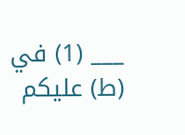___ (1) في (ط) عليكم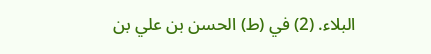البلاء. (2) في (ط) الحسن بن علي بن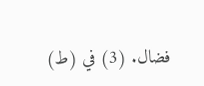فضال. (3) في (ط)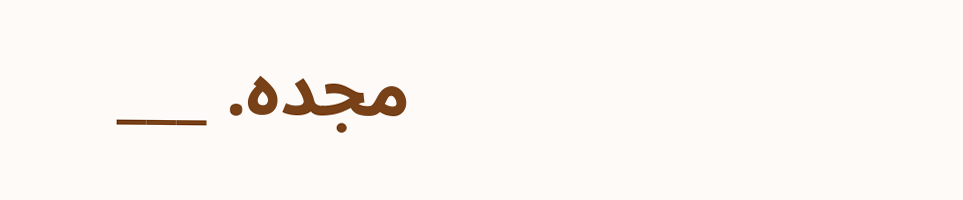مجده. ___